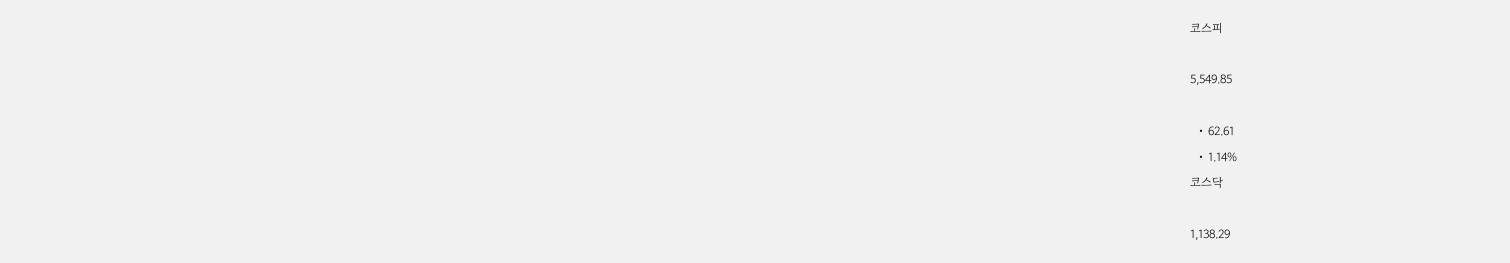코스피

5,549.85

  • 62.61
  • 1.14%
코스닥

1,138.29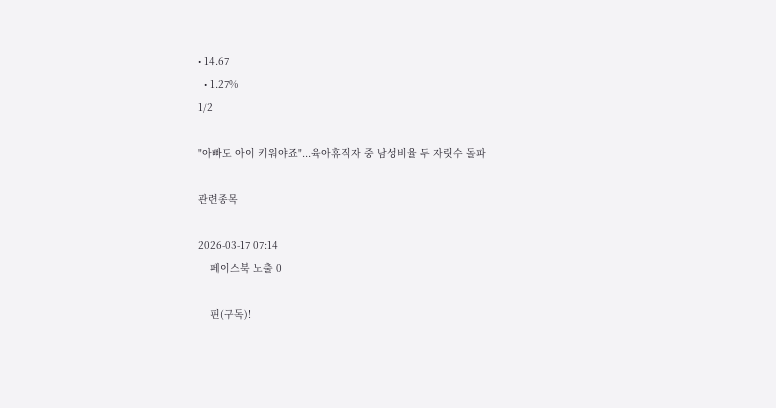• 14.67
  • 1.27%
1/2

"아빠도 아이 키워야죠"...육아휴직자 중 남성비율 두 자릿수 돌파

관련종목

2026-03-17 07:14
    페이스북 노출 0

    핀(구독)!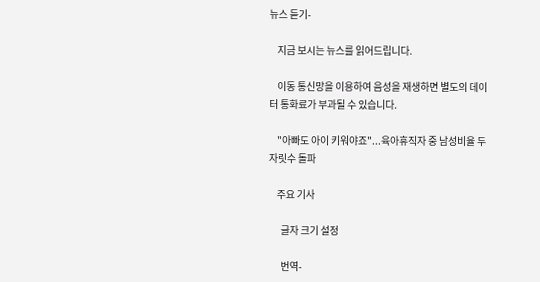뉴스 듣기-

    지금 보시는 뉴스를 읽어드립니다.

    이동 통신망을 이용하여 음성을 재생하면 별도의 데이터 통화료가 부과될 수 있습니다.

    "아빠도 아이 키워야죠"...육아휴직자 중 남성비율 두 자릿수 돌파

    주요 기사

      글자 크기 설정

      번역-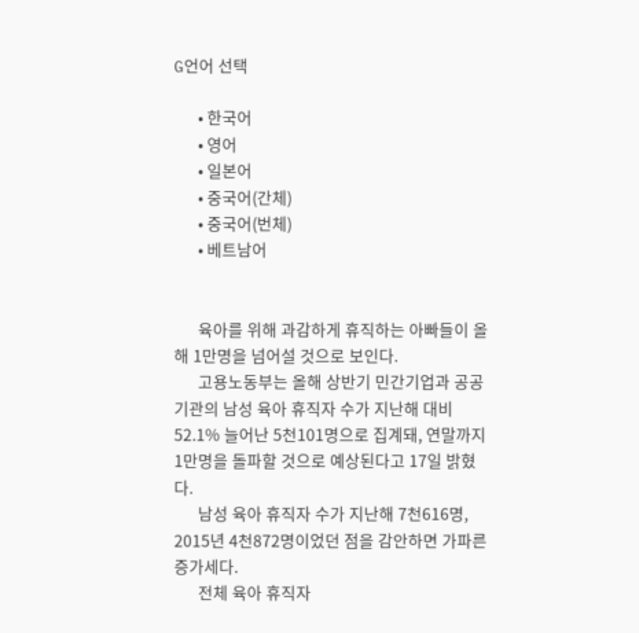G언어 선택

      • 한국어
      • 영어
      • 일본어
      • 중국어(간체)
      • 중국어(번체)
      • 베트남어


      육아를 위해 과감하게 휴직하는 아빠들이 올해 1만명을 넘어설 것으로 보인다.
      고용노동부는 올해 상반기 민간기업과 공공기관의 남성 육아 휴직자 수가 지난해 대비 52.1% 늘어난 5천101명으로 집계돼, 연말까지 1만명을 돌파할 것으로 예상된다고 17일 밝혔다.
      남성 육아 휴직자 수가 지난해 7천616명, 2015년 4천872명이었던 점을 감안하면 가파른 증가세다.
      전체 육아 휴직자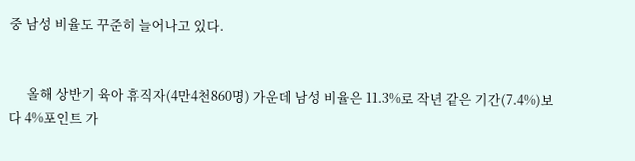중 남성 비율도 꾸준히 늘어나고 있다.


      올해 상반기 육아 휴직자(4만4천860명) 가운데 남성 비율은 11.3%로 작년 같은 기간(7.4%)보다 4%포인트 가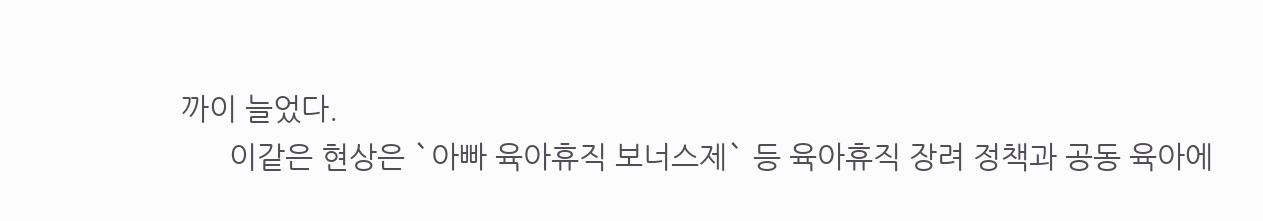까이 늘었다.
      이같은 현상은 `아빠 육아휴직 보너스제` 등 육아휴직 장려 정책과 공동 육아에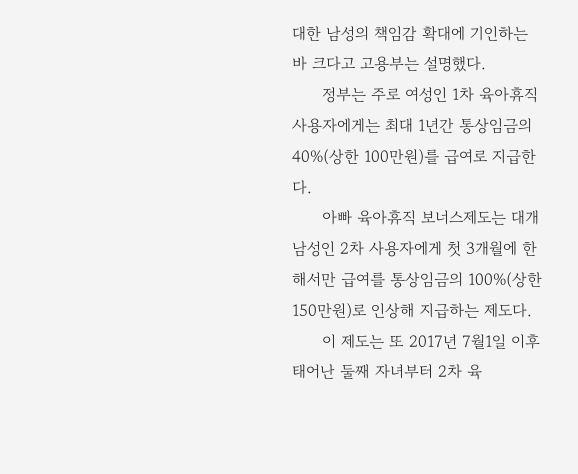대한 남성의 책임감 확대에 기인하는 바 크다고 고용부는 설명했다.
      정부는 주로 여성인 1차 육아휴직 사용자에게는 최대 1년간 통상임금의 40%(상한 100만원)를 급여로 지급한다.
      아빠 육아휴직 보너스제도는 대개 남성인 2차 사용자에게 첫 3개월에 한해서만 급여를 통상임금의 100%(상한 150만원)로 인상해 지급하는 제도다.
      이 제도는 또 2017년 7월1일 이후 태어난 둘째 자녀부터 2차 육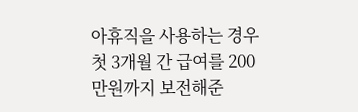아휴직을 사용하는 경우 첫 3개월 간 급여를 200만원까지 보전해준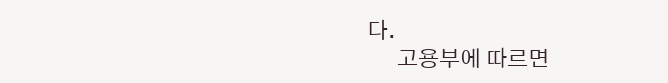다.
      고용부에 따르면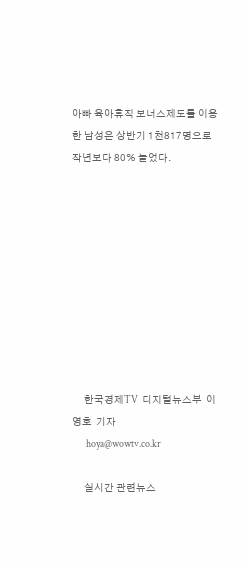아빠 육아휴직 보너스제도를 이용한 남성은 상반기 1천817명으로 작년보다 80% 늘었다.










      한국경제TV  디지털뉴스부  이영호  기자
       hoya@wowtv.co.kr

      실시간 관련뉴스